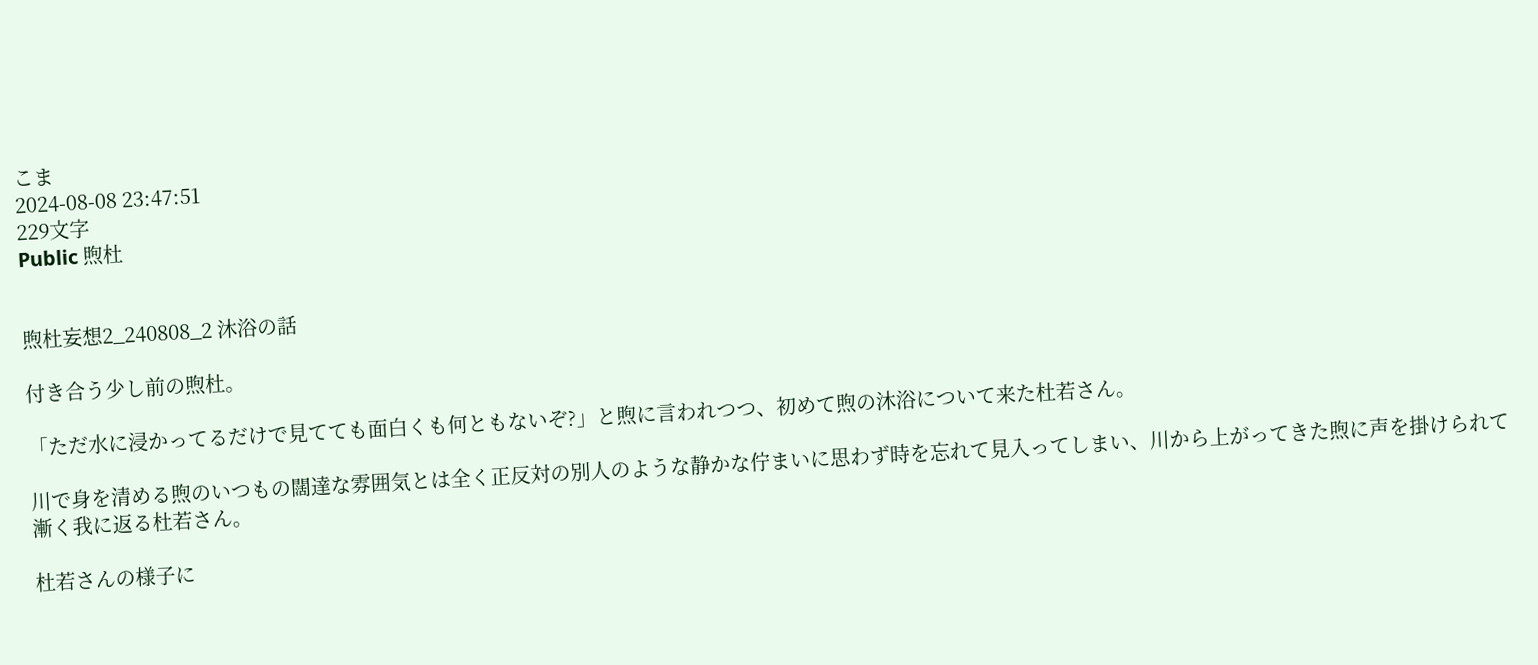こま
2024-08-08 23:47:51
229文字
Public 煦杜


煦杜妄想2_240808_2 沐浴の話

付き合う少し前の煦杜。

「ただ水に浸かってるだけで見てても面白くも何ともないぞ?」と煦に言われつつ、初めて煦の沐浴について来た杜若さん。

川で身を清める煦のいつもの闊達な雰囲気とは全く正反対の別人のような静かな佇まいに思わず時を忘れて見入ってしまい、川から上がってきた煦に声を掛けられて漸く我に返る杜若さん。

杜若さんの様子に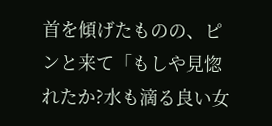首を傾げたものの、ピンと来て「もしや見惚れたか?水も滴る良い女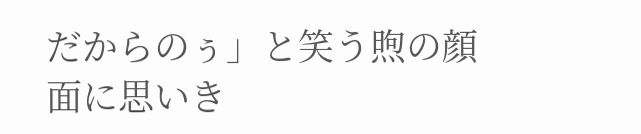だからのぅ」と笑う煦の顔面に思いき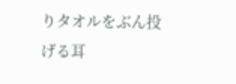りタオルをぶん投げる耳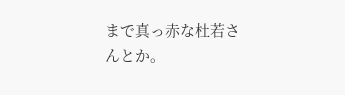まで真っ赤な杜若さんとか。